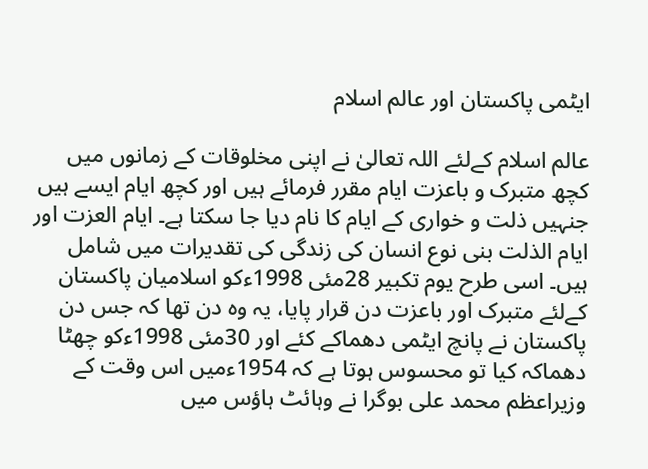ایٹمی پاکستان اور عالم اسلام

عالم اسلام کےلئے اللہ تعالیٰ نے اپنی مخلوقات کے زمانوں میں کچھ متبرک و باعزت ایام مقرر فرمائے ہیں اور کچھ ایام ایسے ہیں جنہیں ذلت و خواری کے ایام کا نام دیا جا سکتا ہے۔ ایام العزت اور ایام الذلت بنی نوع انسان کی زندگی کی تقدیرات میں شامل ہیں۔ اسی طرح یوم تکبیر 28مئی 1998ءکو اسلامیان پاکستان کےلئے متبرک اور باعزت دن قرار پایا، یہ وہ دن تھا کہ جس دن پاکستان نے پانچ ایٹمی دھماکے کئے اور 30مئی 1998ءکو چھٹا دھماکہ کیا تو محسوس ہوتا ہے کہ 1954ءمیں اس وقت کے وزیراعظم محمد علی بوگرا نے وہائٹ ہاؤس میں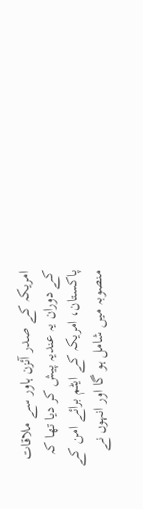امریکہ کے صدر آئزن ہاور سے ملاقات کے دوران یہ عندیہ پیش کر دیا تھا کہ پاکستان، امریکہ کے ایٹم برائے امن کے منصوبہ میں شامل ہو گا اور انہوں نے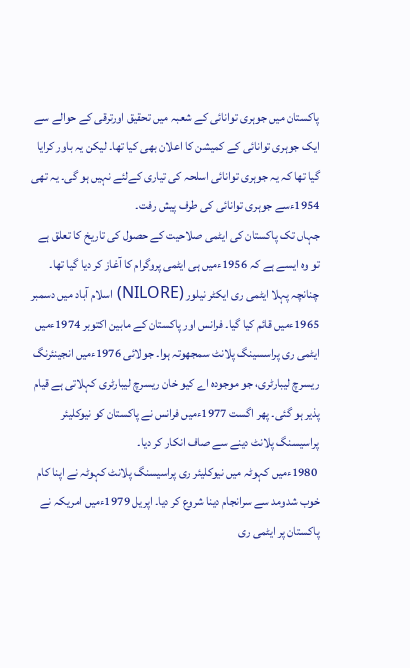پاکستان میں جوہری توانائی کے شعبہ میں تحقیق اورترقی کے حوالے سے ایک جوہری توانائی کے کمیشن کا اعلان بھی کیا تھا۔ لیکن یہ باور کرایا گیا تھا کہ یہ جوہری توانائی اسلحہ کی تیاری کےلئے نہیں ہو گی۔ یہ تھی 1954ءسے جوہری توانائی کی طرف پیش رفت۔
جہاں تک پاکستان کی ایٹمی صلاحیت کے حصول کی تاریخ کا تعلق ہے تو وہ ایسے ہے کہ 1956ءمیں ہی ایٹمی پروگرام کا آغاز کر دیا گیا تھا۔ چنانچہ پہلا ایٹمی ری ایکٹر نیلور (NILORE) اسلام آباد میں دسمبر 1965ءمیں قائم کیا گیا۔ فرانس اور پاکستان کے مابین اکتوبر 1974ءمیں ایٹمی ری پراسسینگ پلانٹ سمجھوتہ ہوا۔ جولائی 1976ءمیں انجینئرنگ ریسرچ لیبارٹری، جو موجودہ اے کیو خان ریسرچ لیبارٹری کہلاتی ہے قیام پذیر ہو گئی۔ پھر اگست 1977ءمیں فرانس نے پاکستان کو نیوکلیئر پراسیسنگ پلانٹ دینے سے صاف انکار کر دیا۔
 1980ءمیں کہوٹہ میں نیوکلیئر ری پراسیسنگ پلانٹ کہوٹہ نے اپنا کام خوب شدومد سے سرانجام دینا شروع کر دیا۔ اپریل 1979ءمیں امریکہ نے پاکستان پر ایٹمی ری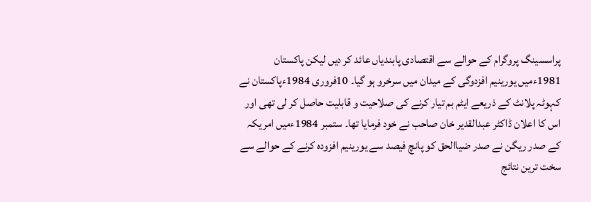پراسسینگ پروگرام کے حوالے سے اقتصادی پابندیاں عائد کر دیں لیکن پاکستان 1981ءمیں یورینیم افزدوگی کے میدان میں سرخرو ہو گیا۔ 10فروری 1984ءپاکستان نے کہوٹہ پلانٹ کے ذریعے ایٹم بم تیار کرنے کی صلاحیت و قابلیت حاصل کر لی تھی اور اس کا اعلان ڈاکٹر عبدالقدیر خان صاحب نے خود فرمایا تھا۔ ستمبر 1984ءمیں امریکہ کے صدر ریگن نے صدر ضیاالحق کو پانچ فیصد سے یورینیم افزودہ کرنے کے حوالے سے سخت ترین نتائج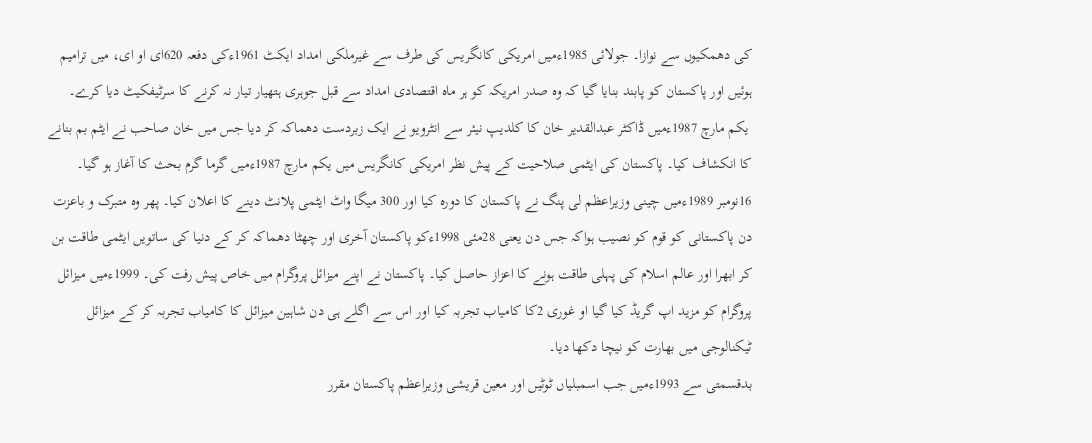کی دھمکیوں سے نوازا۔ جولائی 1985ءمیں امریکی کانگریس کی طرف سے غیرملکی امداد ایکٹ 1961ءکی دفعہ 620ای او ای، میں ترامیم ہوئیں اور پاکستان کو پابند بنایا گیا کہ وہ صدر امریکہ کو ہر ماہ اقتصادی امداد سے قبل جوہری ہتھیار تیار نہ کرنے کا سرٹیفکیٹ دیا کرے۔
 یکم مارچ 1987ءمیں ڈاکٹر عبدالقدیر خان کا کلدیپ نیئر سے انٹرویو نے ایک زبردست دھماکہ کر دیا جس میں خان صاحب نے ایٹم بم بنانے کا انکشاف کیا۔ پاکستان کی ایٹمی صلاحیت کے پیش نظر امریکی کانگریس میں یکم مارچ 1987ءمیں گرما گرم بحث کا آغاز ہو گیا۔ 16نومبر 1989ءمیں چینی وزیراعظم لی پنگ نے پاکستان کا دورہ کیا اور 300 میگا واٹ ایٹمی پلانٹ دینے کا اعلان کیا۔ پھر وہ متبرک و باعزت دن پاکستانی کو قوم کو نصیب ہواکہ جس دن یعنی 28مئی 1998ءکو پاکستان آخری اور چھٹا دھماکہ کر کے دنیا کی ساتویں ایٹمی طاقت بن کر ابھرا اور عالم اسلام کی پہلی طاقت ہونے کا اعزاز حاصل کیا۔ پاکستان نے اپنے میزائل پروگرام میں خاص پیش رفت کی۔ 1999ءمیں میزائل پروگرام کو مزید اپ گریڈ کیا گیا او غوری 2کا کامیاب تجربہ کیا اور اس سے اگلے ہی دن شاہین میزائل کا کامیاب تجربہ کر کے میزائل ٹیکنالوجی میں بھارت کو نیچا دکھا دیا۔
بدقسمتی سے 1993ءمیں جب اسمبلیاں ٹوٹیں اور معین قریشی وزیراعظم پاکستان مقرر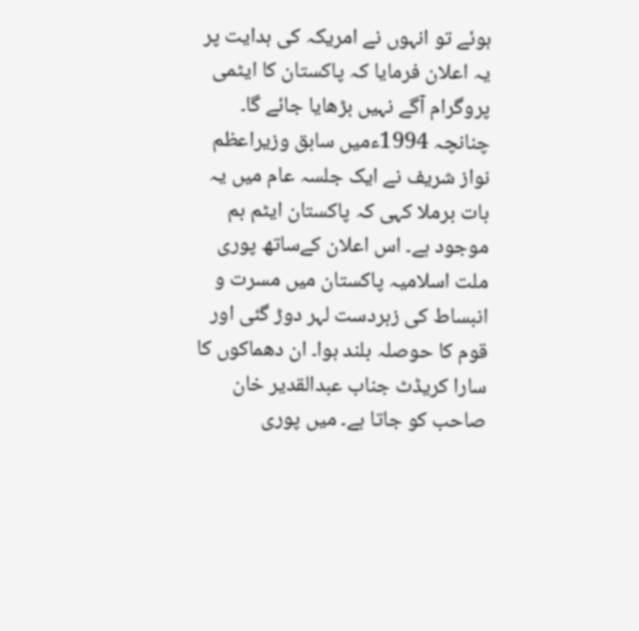ہوئے تو انہوں نے امریکہ کی ہدایت پر یہ اعلان فرمایا کہ پاکستان کا ایٹمی پروگرام آگے نہیں بڑھایا جائے گا۔ چنانچہ 1994ءمیں سابق وزیراعظم نواز شریف نے ایک جلسہ عام میں یہ بات برملا کہی کہ پاکستان ایٹم بم موجود ہے۔ اس اعلان کےساتھ پوری ملت اسلامیہ پاکستان میں مسرت و انبساط کی زبردست لہر دوڑ گئی اور قوم کا حوصلہ بلند ہوا۔ ان دھماکوں کا سارا کریڈٹ جناب عبدالقدیر خان صاحب کو جاتا ہے۔ میں پوری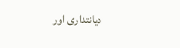دیانتداری اور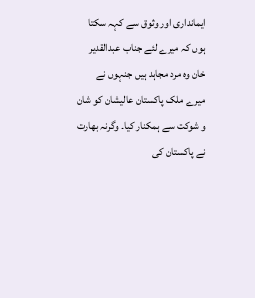ایمانداری اور وثوق سے کہہ سکتا ہوں کہ میرے لئے جناب عبدالقدیر خان وہ مرد مجاہد ہیں جنہوں نے میرے ملک پاکستان عالیشان کو شان و شوکت سے ہمکنار کیا۔ وگرنہ بھارت نے پاکستان کی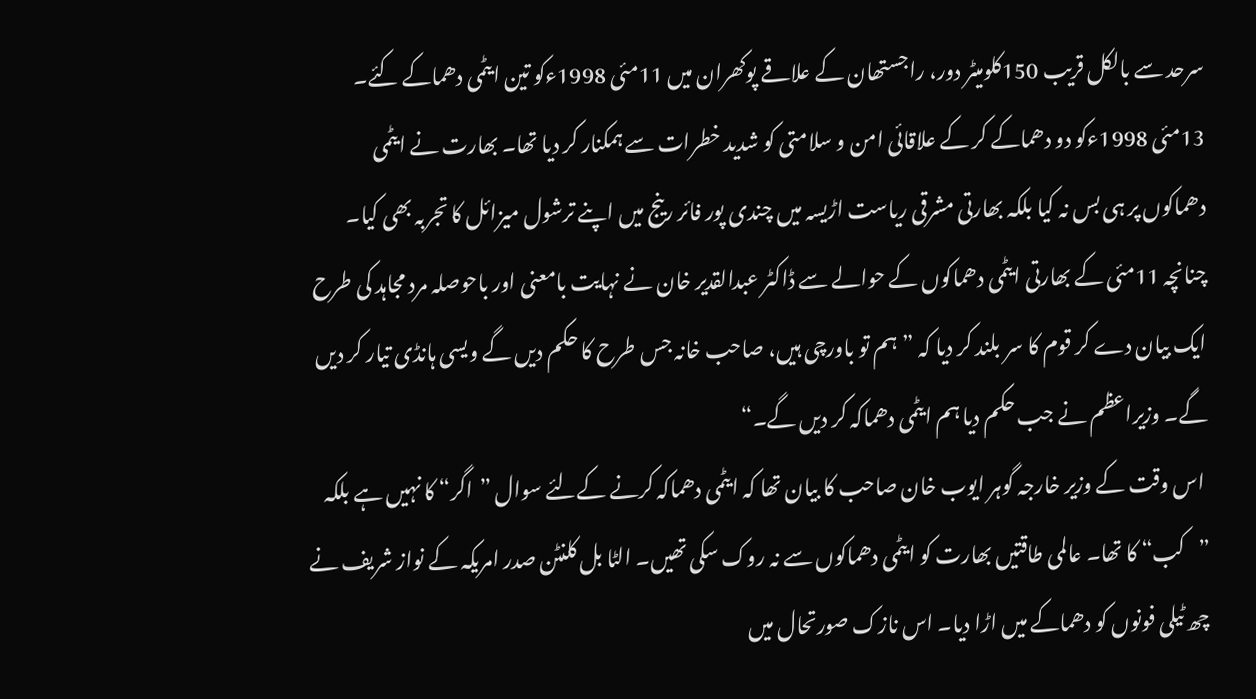سرحد سے بالکل قریب 150کلومیٹر دور، راجستھان کے علاقے پوکھران میں 11مئی 1998ءکو تین ایٹمی دھماکے کئے۔ 13مئی 1998ءکو دو دھماکے کر کے علاقائی امن و سلامتی کو شدید خطرات سے ہمکنار کر دیا تھا۔ بھارت نے ایٹمی دھماکوں پر ہی بس نہ کیا بلکہ بھارتی مشرقی ریاست اڑیسہ میں چندی پور فائر رینج میں اپنے ترشول میزائل کا تجربہ بھی کیا۔ چنانچہ 11مئی کے بھارتی ایٹمی دھماکوں کے حوالے سے ڈاکٹر عبدالقدیر خان نے نہایت بامعنی اور باحوصلہ مرد مجاہد کی طرح ایک بیان دے کر قوم کا سر بلند کر دیا کہ ”ہم تو باورچی ہیں، صاحب خانہ جس طرح کا حکم دیں گے ویسی ہانڈی تیار کر دیں گے۔ وزیراعظم نے جب حکم دیا ہم ایٹمی دھماکہ کر دیں گے۔“
 اس وقت کے وزیر خارجہ گوہر ایوب خان صاحب کا بیان تھا کہ ایٹمی دھماکہ کرنے کےلئے سوال ”اگر“ کا نہیں ہے بلکہ ”کب“ کا تھا۔ عالمی طاقتیں بھارت کو ایٹمی دھماکوں سے نہ روک سکی تھیں۔ الٹا بل کلنٹن صدر امریکہ کے نواز شریف نے چھ ٹیلی فونوں کو دھماکے میں اڑا دیا۔ اس نازک صورتحال میں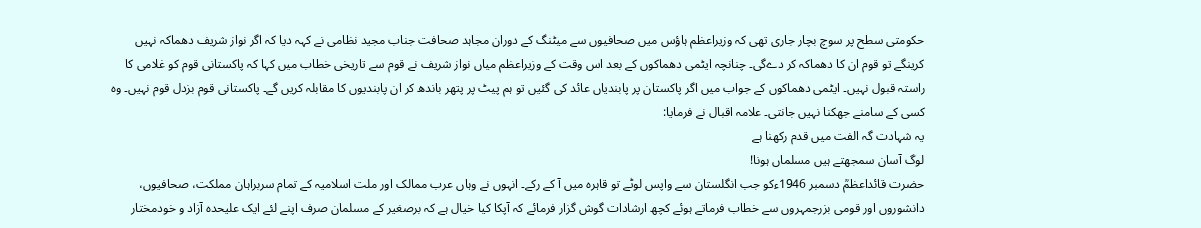حکومتی سطح پر سوچ بچار جاری تھی کہ وزیراعظم ہاؤس میں صحافیوں سے میٹنگ کے دوران مجاہد صحافت جناب مجید نظامی نے کہہ دیا کہ اگر نواز شریف دھماکہ نہیں کرینگے تو قوم ان کا دھماکہ کر دےگی۔ چنانچہ ایٹمی دھماکوں کے بعد اس وقت کے وزیراعظم میاں نواز شریف نے قوم سے تاریخی خطاب میں کہا کہ پاکستانی قوم کو غلامی کا راستہ قبول نہیں۔ ایٹمی دھماکوں کے جواب میں اگر پاکستان پر پابندیاں عائد کی گئیں تو ہم پیٹ پر پتھر باندھ کر ان پابندیوں کا مقابلہ کریں گے۔ پاکستانی قوم بزدل قوم نہیں۔ وہ کسی کے سامنے جھکنا نہیں جانتی۔ علامہ اقبال نے فرمایا:
یہ شہادت گہ الفت میں قدم رکھنا ہے
لوگ آسان سمجھتے ہیں مسلماں ہونا!
حضرت قائداعظمؒ دسمبر 1946ءکو جب انگلستان سے واپس لوٹے تو قاہرہ میں آ کے رکے۔ انہوں نے وہاں عرب ممالک اور ملت اسلامیہ کے تمام سربراہان مملکت، صحافیوں، دانشوروں اور قومی بزرجمہروں سے خطاب فرماتے ہوئے کچھ ارشادات گوش گزار فرمائے کہ آپکا کیا خیال ہے کہ برصغیر کے مسلمان صرف اپنے لئے ایک علیحدہ آزاد و خودمختار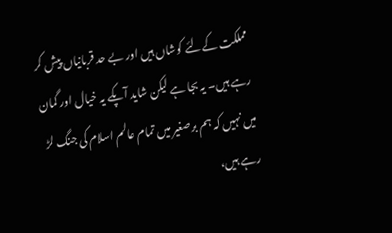مملکت کےلئے کوشاں ہیں اور بے حد قربانیاں پیش کر رہے ہیں۔ یہ بجا ہے لیکن شاید آپکے یہ خیال اور گمان میں نہیں کہ ہم برصغیر میں تمام عالم اسلام کی جنگ لڑ رہے ہیں،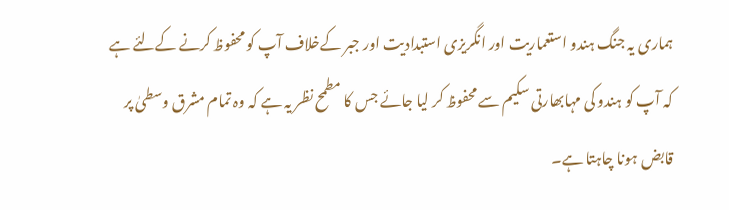ہماری یہ جنگ ہندو استعماریت اور انگریزی استبدادیت اور جبر کےخلاف آپ کو محفوظ کرنے کےلئے ہے کہ آپ کو ہندو کی مہابھارتی سکیم سے محفوظ کر لیا جائے جس کا مطمح نظر یہ ہے کہ وہ تمام مشرق وسطیٰ پر قابض ہونا چاہتا ہے۔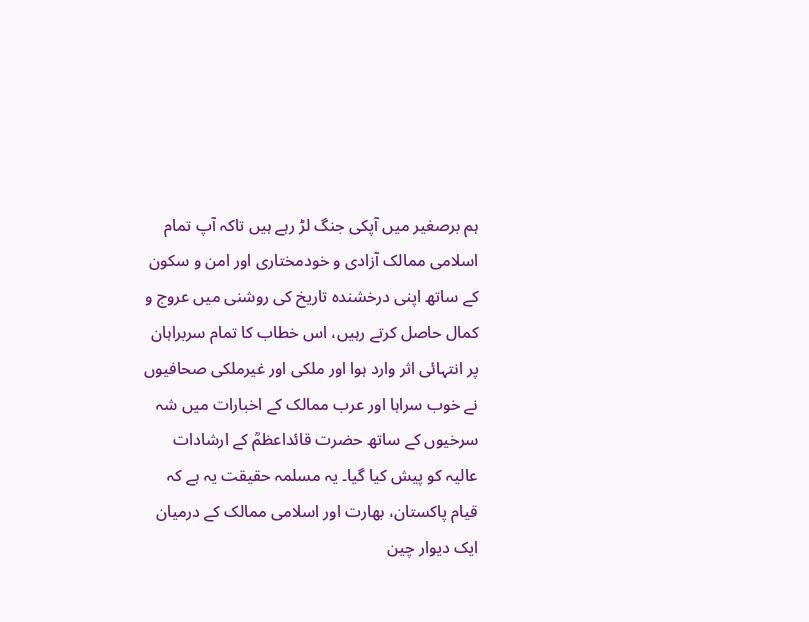ہم برصغیر میں آپکی جنگ لڑ رہے ہیں تاکہ آپ تمام اسلامی ممالک آزادی و خودمختاری اور امن و سکون کے ساتھ اپنی درخشندہ تاریخ کی روشنی میں عروج و کمال حاصل کرتے رہیں، اس خطاب کا تمام سربراہان پر انتہائی اثر وارد ہوا اور ملکی اور غیرملکی صحافیوں نے خوب سراہا اور عرب ممالک کے اخبارات میں شہ سرخیوں کے ساتھ حضرت قائداعظمؒ کے ارشادات عالیہ کو پیش کیا گیا۔ یہ مسلمہ حقیقت یہ ہے کہ قیام پاکستان، بھارت اور اسلامی ممالک کے درمیان ایک دیوار چین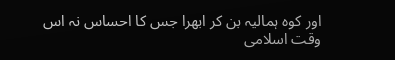اور کوہ ہمالیہ بن کر ابھرا جس کا احساس نہ اس وقت اسلامی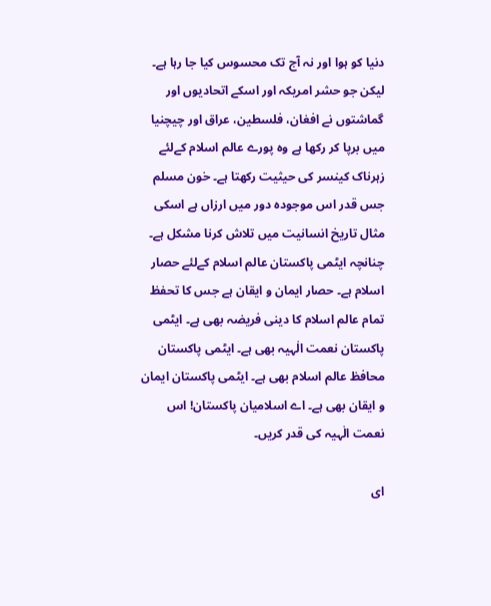دنیا کو ہوا اور نہ آج تک محسوس کیا جا رہا ہے۔ لیکن جو حشر امریکہ اور اسکے اتحادیوں اور گماشتوں نے افغان، فلسطین، عراق اور چیچنیا میں برپا کر رکھا ہے وہ پورے عالم اسلام کےلئے زہرناک کینسر کی حیثیت رکھتا ہے۔ خون مسلم جس قدر اس موجودہ دور میں ارزاں ہے اسکی مثال تاریخ انسانیت میں تلاش کرنا مشکل ہے۔ چنانچہ ایٹمی پاکستان عالم اسلام کےلئے حصار اسلام ہے۔ حصار ایمان و ایقان ہے جس کا تحفظ تمام عالم اسلام کا دینی فریضہ بھی ہے۔ ایٹمی پاکستان نعمت الٰہیہ بھی ہے۔ ایٹمی پاکستان محافظ عالم اسلام بھی ہے۔ ایٹمی پاکستان ایمان و ایقان بھی ہے۔ اے اسلامیان پاکستان! اس نعمت الٰہیہ کی قدر کریں۔

ای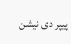پیپر دی نیشن